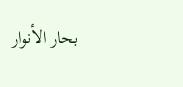بحار الأنوار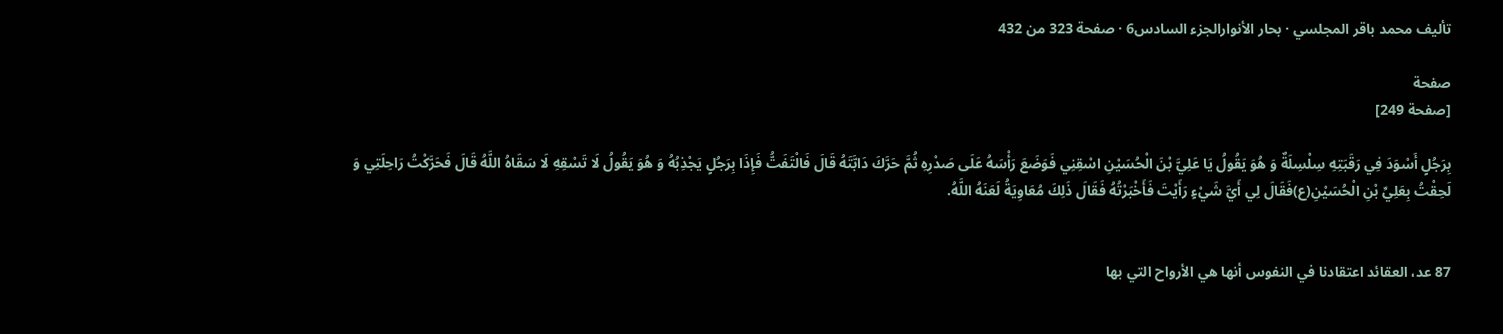تأليف محمد باقر المجلسي · بحار الأنوارالجزء السادس6 · صفحة 323 من 432

صفحة
[صفحة 249]

بِرَجُلٍ أَسْوَدَ فِي رَقَبَتِهِ سِلْسِلَةٌ وَ هُوَ يَقُولُ يَا عَلِيَّ بْنَ الْحُسَيْنِ اسْقِنِي فَوَضَعَ رَأْسَهُ عَلَى صَدْرِهِ ثُمَّ حَرَّكَ دَابَّتَهُ قَالَ فَالْتَفَتُّ فَإِذَا بِرَجُلٍ يَجْذِبُهُ وَ هُوَ يَقُولُ لَا تَسْقِهِ لَا سَقَاهُ اللَّهُ قَالَ فَحَرَّكْتُ رَاحِلَتِي وَ لَحِقْتُ بِعَلِيِّ بْنِ الْحُسَيْنِ(ع)فَقَالَ لِي أَيَّ شَيْءٍ رَأَيْتَ فَأَخْبَرْتُهُ فَقَالَ ذَلِكَ مُعَاوِيَةُ لَعَنَهُ اللَّهُ.


87 عد، العقائد اعتقادنا في النفوس أنها هي الأرواح التي بها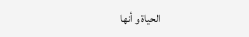الحياة و أنها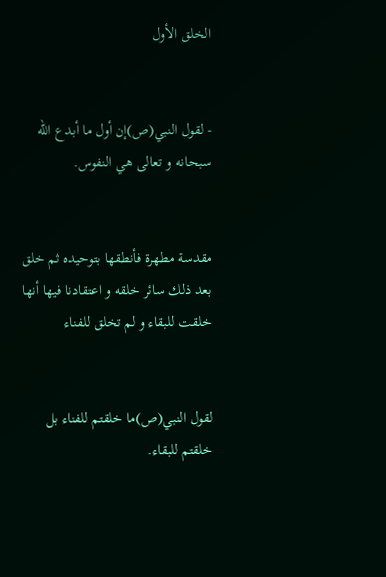الخلق الأول


- لقول النبي(ص)إن أول ما أبدع الله سبحانه و تعالى هي النفوس.


مقدسة مطهرة فأنطقها بتوحيده ثم خلق بعد ذلك سائر خلقه و اعتقادنا فيها أنها خلقت للبقاء و لم تخلق للفناء


لقول النبي(ص)ما خلقتم للفناء بل خلقتم للبقاء.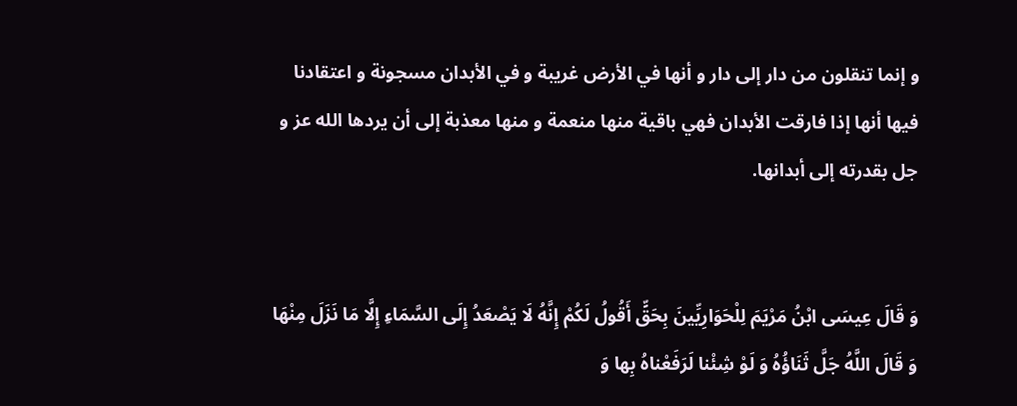و إنما تنقلون من دار إلى دار و أنها في الأرض غريبة و في الأبدان مسجونة و اعتقادنا فيها أنها إذا فارقت الأبدان فهي باقية منها منعمة و منها معذبة إلى أن يردها الله عز و جل بقدرته إلى أبدانها.


وَ قَالَ عِيسَى ابْنُ مَرْيَمَ لِلْحَوَارِيِّينَ بِحَقٍّ أَقُولُ لَكُمْ إِنَّهُ لَا يَصْعَدُ إِلَى السَّمَاءِ إِلَّا مَا نَزَلَ مِنْهَا وَ قَالَ اللَّهُ جَلَّ ثَنَاؤُهُ وَ لَوْ شِئْنا لَرَفَعْناهُ بِها وَ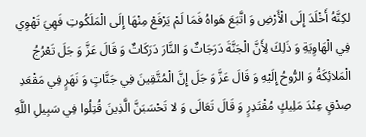لكِنَّهُ أَخْلَدَ إِلَى الْأَرْضِ وَ اتَّبَعَ هَواهُ فَمَا لَمْ يَرْفَعْ مِنْهَا إِلَى الْمَلَكُوتِ فَهِيَ تَهْوِي فِي الْهَاوِيَةِ وَ ذَلِكَ لِأَنَّ الْجَنَّةَ دَرَجَاتٌ وَ النَّارَ دَرَكَاتٌ وَ قَالَ عَزَّ وَ جَلَ تَعْرُجُ الْمَلائِكَةُ وَ الرُّوحُ إِلَيْهِ وَ قَالَ عَزَّ وَ جَلَ إِنَّ الْمُتَّقِينَ فِي جَنَّاتٍ وَ نَهَرٍ فِي مَقْعَدِ صِدْقٍ عِنْدَ مَلِيكٍ مُقْتَدِرٍ وَ قَالَ تَعَالَى وَ لا تَحْسَبَنَّ الَّذِينَ قُتِلُوا فِي سَبِيلِ اللَّهِ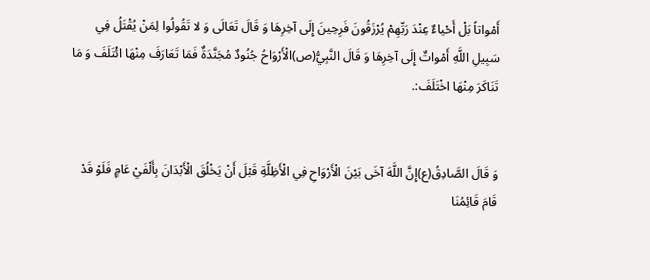أَمْواتاً بَلْ أَحْياءٌ عِنْدَ رَبِّهِمْ يُرْزَقُونَ فَرِحِينَ إِلَى آخِرِهَا وَ قَالَ تَعَالَى وَ لا تَقُولُوا لِمَنْ يُقْتَلُ فِي سَبِيلِ اللَّهِ أَمْواتٌ إِلَى آخِرِهَا وَ قَالَ النَّبِيُّ(ص)الْأَرْوَاحُ جُنُودٌ مُجَنَّدَةٌ فَمَا تَعَارَفَ مِنْهَا ائْتَلَفَ وَ مَا تَنَاكَرَ مِنْهَا اخْتَلَفَ:.


وَ قَالَ الصَّادِقُ(ع)إِنَّ اللَّهَ آخَى بَيْنَ الْأَرْوَاحِ فِي الْأَظِلَّةِ قَبْلَ أَنْ يَخْلُقَ الْأَبْدَانَ بِأَلْفَيْ عَامٍ فَلَوْ قَدْ قَامَ قَائِمُنَا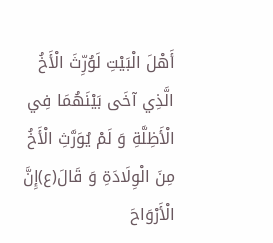أَهْلَ الْبَيْتِ لَوُرِّثَ الْأَخُ الَّذِي آخَى بَيْنَهُمَا فِي الْأَظِلَّةِ وَ لَمْ يُوَرَّثِ الْأَخُ مِنَ الْوِلَادَةِ وَ قَالَ(ع)إِنَّ الْأَرْوَاحَ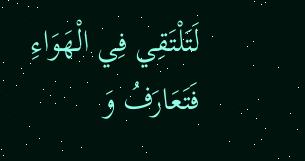لَتَلْتَقِي فِي الْهَوَاءِ فَتَعَارَفُ وَ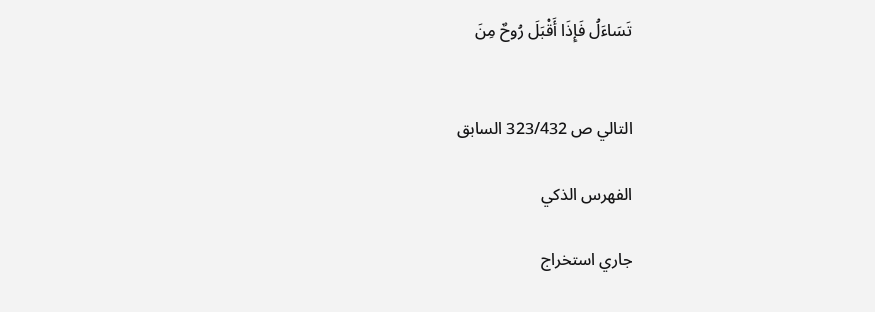تَسَاءَلُ فَإِذَا أَقْبَلَ رُوحٌ مِنَ


التالي ص 323/432 السابق

الفهرس الذكي

جاري استخراج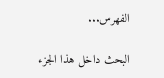الفهرس...

البحث داخل هذا الجزء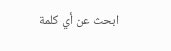ابحث عن أي كلمة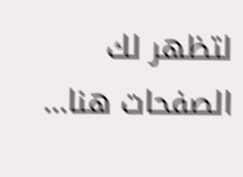لتظهر لك الصفحات هنا...